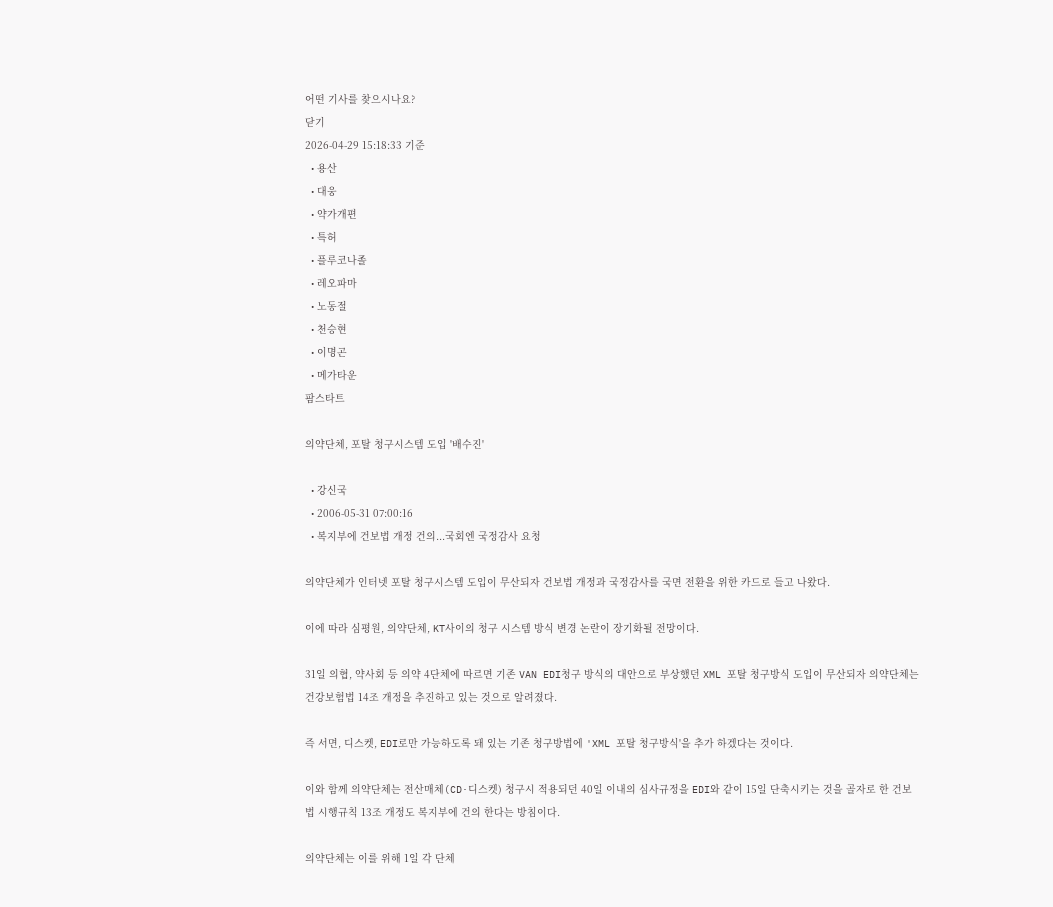어떤 기사를 찾으시나요?
닫기
2026-04-29 15:18:33 기준
  • 용산
  • 대웅
  • 약가개편
  • 특허
  • 플루코나졸
  • 레오파마
  • 노동절
  • 천승현
  • 이명곤
  • 메가타운
팜스타트

의약단체, 포탈 청구시스템 도입 '배수진'

  • 강신국
  • 2006-05-31 07:00:16
  • 복지부에 건보법 개정 건의...국회엔 국정감사 요청

의약단체가 인터넷 포탈 청구시스템 도입이 무산되자 건보법 개정과 국정감사를 국면 전환을 위한 카드로 들고 나왔다.

이에 따라 심평원, 의약단체, KT사이의 청구 시스템 방식 변경 논란이 장기화될 전망이다.

31일 의협, 약사회 등 의약 4단체에 따르면 기존 VAN EDI청구 방식의 대안으로 부상했던 XML 포탈 청구방식 도입이 무산되자 의약단체는 건강보험법 14조 개정을 추진하고 있는 것으로 알려졌다.

즉 서면, 디스켓, EDI로만 가능하도록 돼 있는 기존 청구방법에 'XML 포탈 청구방식'을 추가 하겠다는 것이다.

이와 함께 의약단체는 전산매체(CD·디스켓) 청구시 적용되던 40일 이내의 심사규정을 EDI와 같이 15일 단축시키는 것을 골자로 한 건보법 시행규칙 13조 개정도 복지부에 건의 한다는 방침이다.

의약단체는 이를 위해 1일 각 단체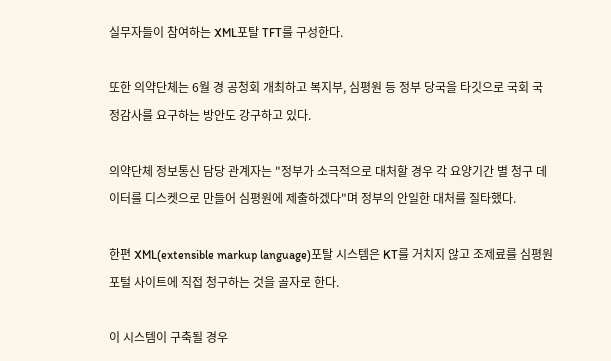실무자들이 참여하는 XML포탈 TFT를 구성한다.

또한 의약단체는 6월 경 공청회 개최하고 복지부, 심평원 등 정부 당국을 타깃으로 국회 국정감사를 요구하는 방안도 강구하고 있다.

의약단체 정보통신 담당 관계자는 "정부가 소극적으로 대처할 경우 각 요양기간 별 청구 데이터를 디스켓으로 만들어 심평원에 제출하겠다"며 정부의 안일한 대처를 질타했다.

한편 XML(extensible markup language)포탈 시스템은 KT를 거치지 않고 조제료를 심평원 포털 사이트에 직접 청구하는 것을 골자로 한다.

이 시스템이 구축될 경우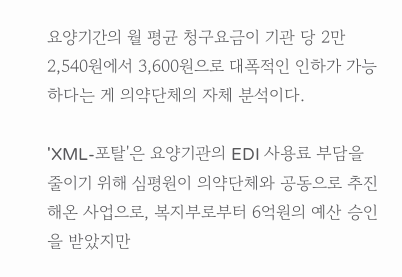요양기간의 월 평균 청구요금이 기관 당 2만 2,540원에서 3,600원으로 대폭적인 인하가 가능하다는 게 의약단체의 자체 분석이다.

'XML-포탈'은 요양기관의 EDI 사용료 부담을 줄이기 위해 심평원이 의약단체와 공동으로 추진해온 사업으로, 복지부로부터 6억원의 예산 승인을 받았지만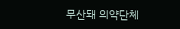무산돼 의약단체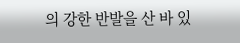의 강한 반발을 산 바 있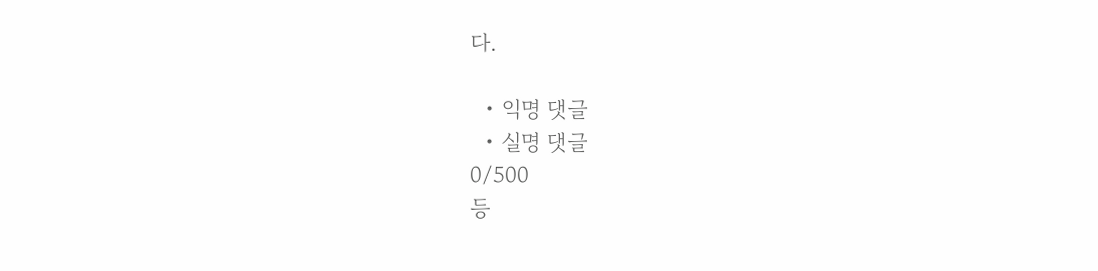다.

  • 익명 댓글
  • 실명 댓글
0/500
등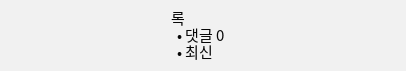록
  • 댓글 0
  • 최신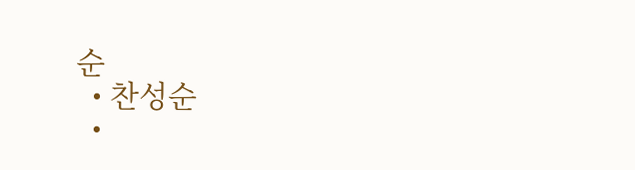순
  • 찬성순
  •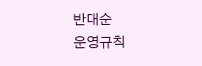반대순
운영규칙